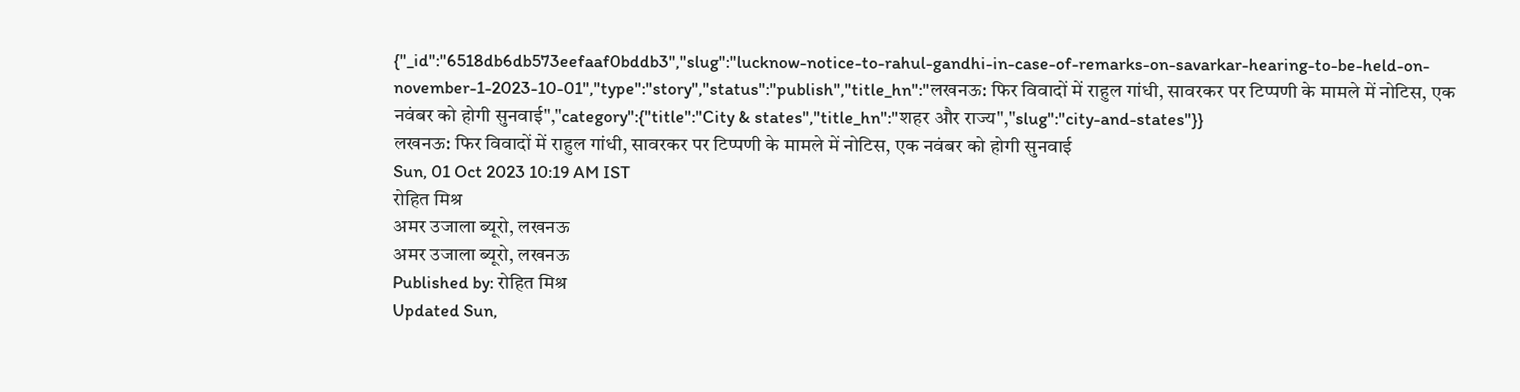{"_id":"6518db6db573eefaaf0bddb3","slug":"lucknow-notice-to-rahul-gandhi-in-case-of-remarks-on-savarkar-hearing-to-be-held-on-november-1-2023-10-01","type":"story","status":"publish","title_hn":"लखनऊ: फिर विवादों में राहुल गांधी, सावरकर पर टिप्पणी के मामले में नोटिस, एक नवंबर को होगी सुनवाई","category":{"title":"City & states","title_hn":"शहर और राज्य","slug":"city-and-states"}}
लखनऊ: फिर विवादों में राहुल गांधी, सावरकर पर टिप्पणी के मामले में नोटिस, एक नवंबर को होगी सुनवाई
Sun, 01 Oct 2023 10:19 AM IST
रोहित मिश्र
अमर उजाला ब्यूरो, लखनऊ
अमर उजाला ब्यूरो, लखनऊ
Published by: रोहित मिश्र
Updated Sun,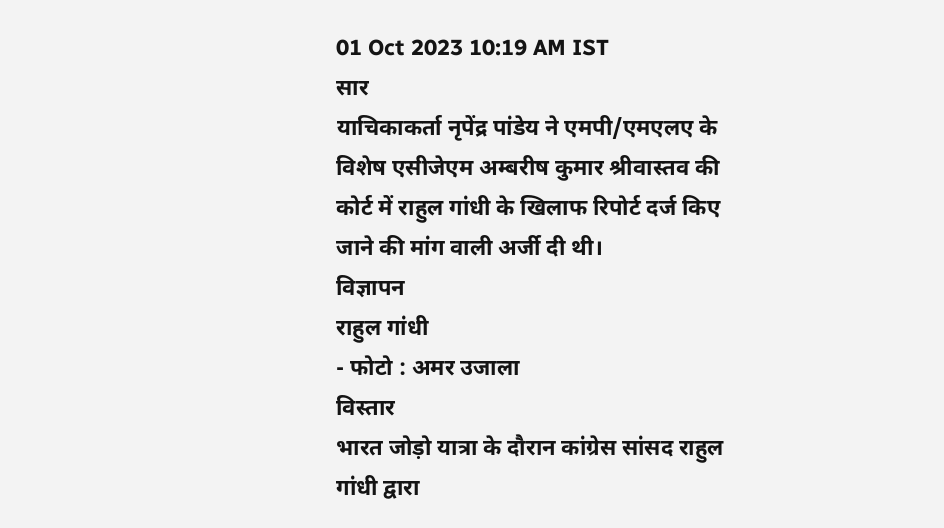01 Oct 2023 10:19 AM IST
सार
याचिकाकर्ता नृपेंद्र पांडेय ने एमपी/एमएलए के विशेष एसीजेएम अम्बरीष कुमार श्रीवास्तव की कोर्ट में राहुल गांधी के खिलाफ रिपोर्ट दर्ज किए जाने की मांग वाली अर्जी दी थी।
विज्ञापन
राहुल गांधी
- फोटो : अमर उजाला
विस्तार
भारत जोड़ो यात्रा के दौरान कांग्रेस सांसद राहुल गांधी द्वारा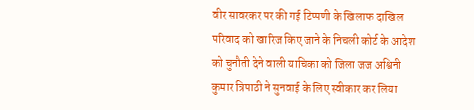वीर सावरकर पर की गई टिप्पणी के खिलाफ दाखिल परिवाद को खारिज किए जाने के निचली कोर्ट के आदेश को चुनौती देने वाली याचिका को जिला जज अश्विनी कुमार त्रिपाठी ने सुनवाई के लिए स्वीकार कर लिया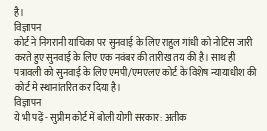है।
विज्ञापन
कोर्ट ने निगरानी याचिका पर सुनवाई के लिए राहुल गांधी को नोटिस जारी करते हुए सुनवाई के लिए एक नवंबर की तारीख तय की है। साथ ही पत्रावली को सुनवाई के लिए एमपी/एमएलए कोर्ट के विशेष न्यायाधीश की कोर्ट मे स्थानांतरित कर दिया है।
विज्ञापन
ये भी पढ़ें - सुप्रीम कोर्ट में बोली योगी सरकार: अतीक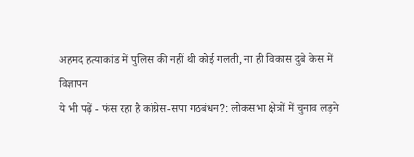अहमद हत्याकांड में पुलिस की नहीं थी कोई गलती, ना ही विकास दुबे केस में
विज्ञापन
ये भी पढ़ें - फंस रहा है कांग्रेस-सपा गठबंधन?: लोकसभा क्षेत्रों में चुनाव लड़ने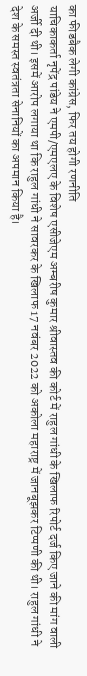का फीडबैक लेगी कांग्रेस, फिर तय होगी रणनीति
याचिकाकर्ता नृपेंद्र पांडेय ने एमपी/एमएलए के विशेष एसीजेएम अम्बरीष कुमार श्रीवास्तव की कोर्ट में राहुल गांधी के खिलाफ रिपोर्ट दर्ज किए जाने की मांग वाली अर्जी दी थी। इसमें आरोप लगाया था कि राहुल गांधी ने सावरकर के खिलाफ 17 नवंबर 2022 को अकोला महाराष्ट्र में जानबूझकर टिप्पणी की थी। राहुल गांधी ने देश के समस्त स्वतंत्रता सेनानियों का अपमान किया है।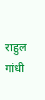राहुल गांधी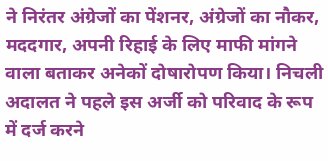ने निरंतर अंग्रेजों का पेंशनर, अंग्रेजों का नौकर, मददगार, अपनी रिहाई के लिए माफी मांगने वाला बताकर अनेकों दोषारोपण किया। निचली अदालत ने पहले इस अर्जी को परिवाद के रूप में दर्ज करने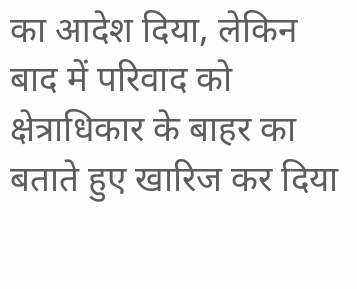का आदेश दिया, लेकिन बाद में परिवाद को क्षेत्राधिकार के बाहर का बताते हुए खारिज कर दिया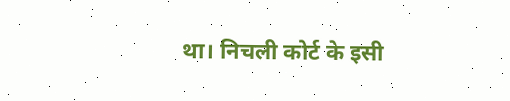था। निचली कोर्ट के इसी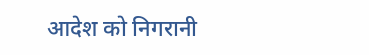आदेश को निगरानी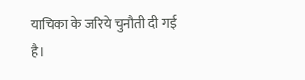याचिका के जरिये चुनौती दी गई है।